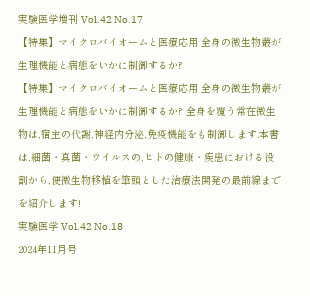実験医学増刊 Vol.42 No.17
【特集】マイクロバイオームと医療応用 全身の微生物叢が生理機能と病態をいかに制御するか?
【特集】マイクロバイオームと医療応用 全身の微生物叢が生理機能と病態をいかに制御するか? 全身を覆う常在微生物は,宿主の代謝,神経内分泌,免疫機能をも制御します.本書は,細菌・真菌・ウイルスの,ヒトの健康・疾患における役割から,便微生物移植を筆頭とした治療法開発の最前線までを紹介します!
実験医学 Vol.42 No.18
2024年11月号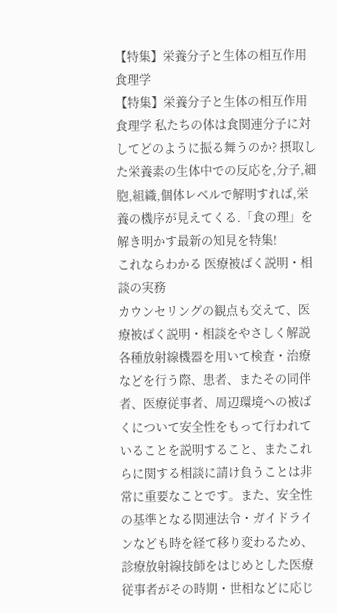【特集】栄養分子と生体の相互作用 食理学
【特集】栄養分子と生体の相互作用 食理学 私たちの体は食関連分子に対してどのように振る舞うのか? 摂取した栄養素の生体中での反応を,分子,細胞,組織,個体レベルで解明すれば,栄養の機序が見えてくる.「食の理」を解き明かす最新の知見を特集!
これならわかる 医療被ばく説明・相談の実務
カウンセリングの観点も交えて、医療被ばく説明・相談をやさしく解説
各種放射線機器を用いて検査・治療などを行う際、患者、またその同伴者、医療従事者、周辺環境への被ばくについて安全性をもって行われていることを説明すること、またこれらに関する相談に請け負うことは非常に重要なことです。また、安全性の基準となる関連法令・ガイドラインなども時を経て移り変わるため、診療放射線技師をはじめとした医療従事者がその時期・世相などに応じ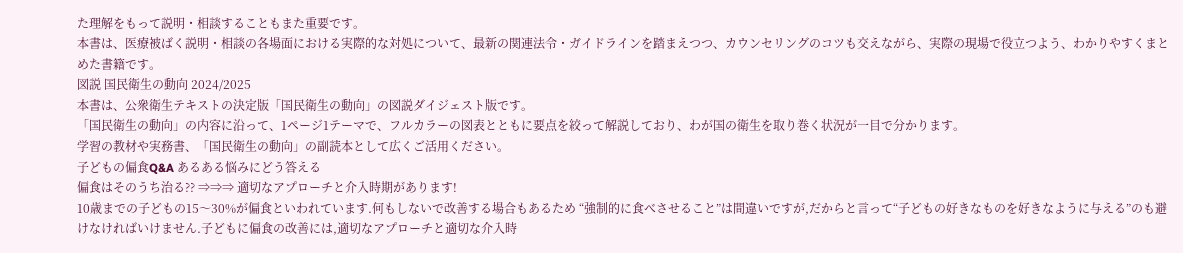た理解をもって説明・相談することもまた重要です。
本書は、医療被ばく説明・相談の各場面における実際的な対処について、最新の関連法令・ガイドラインを踏まえつつ、カウンセリングのコツも交えながら、実際の現場で役立つよう、わかりやすくまとめた書籍です。
図説 国民衛生の動向 2024/2025
本書は、公衆衛生テキストの決定版「国民衛生の動向」の図説ダイジェスト版です。
「国民衛生の動向」の内容に沿って、1ページ1テーマで、フルカラーの図表とともに要点を絞って解説しており、わが国の衛生を取り巻く状況が一目で分かります。
学習の教材や実務書、「国民衛生の動向」の副読本として広くご活用ください。
子どもの偏食Q&A あるある悩みにどう答える
偏食はそのうち治る?? ⇒⇒⇒ 適切なアプローチと介入時期があります!
10歳までの子どもの15〜30%が偏食といわれています.何もしないで改善する場合もあるため “強制的に食べさせること”は間違いですが,だからと言って“子どもの好きなものを好きなように与える”のも避けなければいけません.子どもに偏食の改善には,適切なアプローチと適切な介入時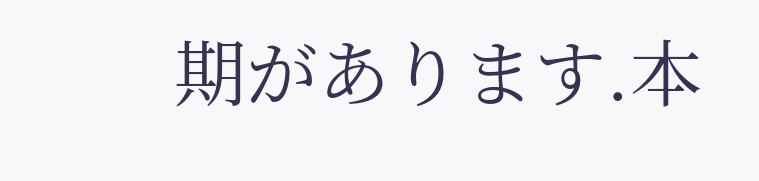期があります.本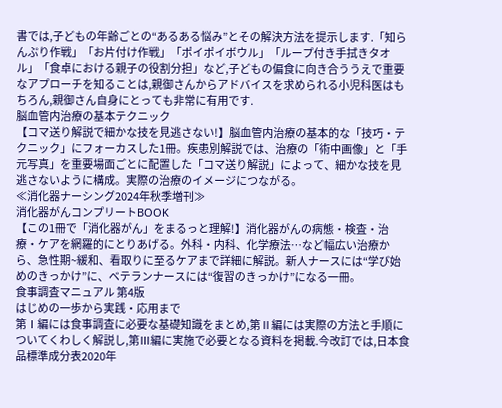書では,子どもの年齢ごとの“あるある悩み”とその解決方法を提示します.「知らんぷり作戦」「お片付け作戦」「ポイポイボウル」「ループ付き手拭きタオル」「食卓における親子の役割分担」など,子どもの偏食に向き合ううえで重要なアプローチを知ることは,親御さんからアドバイスを求められる小児科医はもちろん,親御さん自身にとっても非常に有用です.
脳血管内治療の基本テクニック
【コマ送り解説で細かな技を見逃さない!】脳血管内治療の基本的な「技巧・テクニック」にフォーカスした1冊。疾患別解説では、治療の「術中画像」と「手元写真」を重要場面ごとに配置した「コマ送り解説」によって、細かな技を見逃さないように構成。実際の治療のイメージにつながる。
≪消化器ナーシング2024年秋季増刊≫
消化器がんコンプリートBOOK
【この1冊で「消化器がん」をまるっと理解!】消化器がんの病態・検査・治療・ケアを網羅的にとりあげる。外科・内科、化学療法…など幅広い治療から、急性期~緩和、看取りに至るケアまで詳細に解説。新人ナースには“学び始めのきっかけ”に、ベテランナースには“復習のきっかけ”になる一冊。
食事調査マニュアル 第4版
はじめの一歩から実践・応用まで
第Ⅰ編には食事調査に必要な基礎知識をまとめ,第Ⅱ編には実際の方法と手順についてくわしく解説し,第Ⅲ編に実施で必要となる資料を掲載.今改訂では,日本食品標準成分表2020年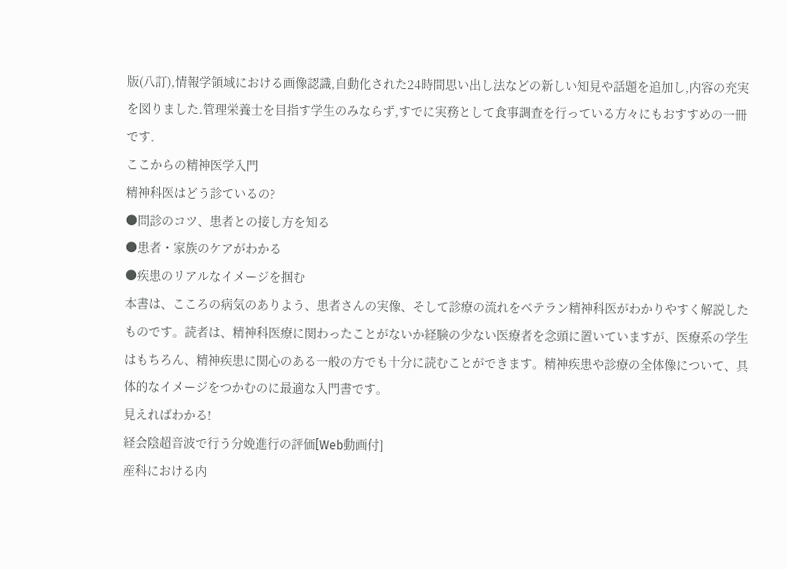版(八訂),情報学領域における画像認識,自動化された24時間思い出し法などの新しい知見や話題を追加し,内容の充実を図りました.管理栄養士を目指す学生のみならず,すでに実務として食事調査を行っている方々にもおすすめの一冊です.
ここからの精神医学入門
精神科医はどう診ているの?
●問診のコツ、患者との接し方を知る
●患者・家族のケアがわかる
●疾患のリアルなイメージを掴む
本書は、こころの病気のありよう、患者さんの実像、そして診療の流れをベテラン精神科医がわかりやすく解説したものです。読者は、精神科医療に関わったことがないか経験の少ない医療者を念頭に置いていますが、医療系の学生はもちろん、精神疾患に関心のある一般の方でも十分に読むことができます。精神疾患や診療の全体像について、具体的なイメージをつかむのに最適な入門書です。
見えればわかる!
経会陰超音波で行う分娩進行の評価[Web動画付]
産科における内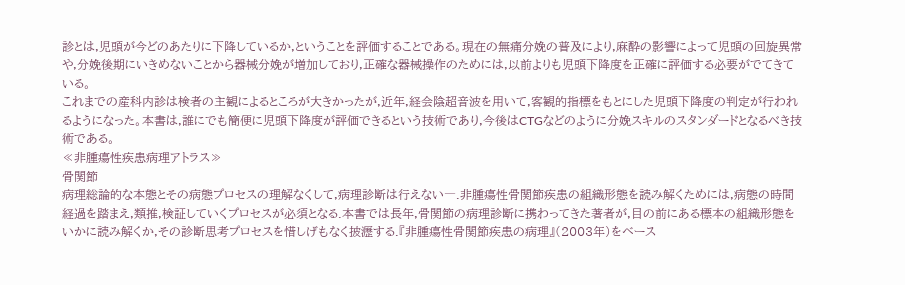診とは,児頭が今どのあたりに下降しているか,ということを評価することである。現在の無痛分娩の普及により,麻酔の影響によって児頭の回旋異常や,分娩後期にいきめないことから器械分娩が増加しており,正確な器械操作のためには,以前よりも児頭下降度を正確に評価する必要がでてきている。
これまでの産科内診は検者の主観によるところが大きかったが,近年,経会陰超音波を用いて,客観的指標をもとにした児頭下降度の判定が行われるようになった。本書は,誰にでも簡便に児頭下降度が評価できるという技術であり,今後はCTGなどのように分娩スキルのスタンダードとなるべき技術である。
≪非腫瘍性疾患病理アトラス≫
骨関節
病理総論的な本態とその病態プロセスの理解なくして,病理診断は行えない―.非腫瘍性骨関節疾患の組織形態を読み解くためには,病態の時間経過を踏まえ,類推,検証していくプロセスが必須となる.本書では長年,骨関節の病理診断に携わってきた著者が,目の前にある標本の組織形態をいかに読み解くか,その診断思考プロセスを惜しげもなく披瀝する.『非腫瘍性骨関節疾患の病理』(2003年)をベース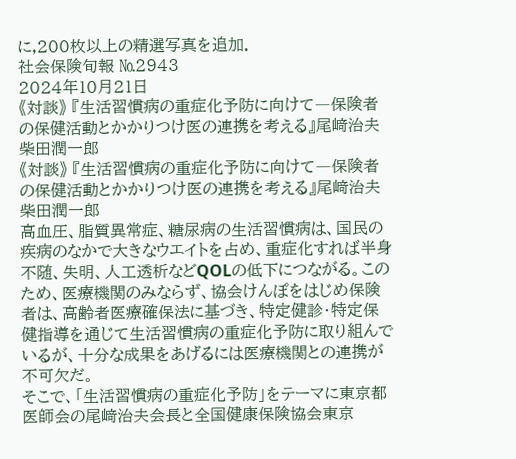に,200枚以上の精選写真を追加.
社会保険旬報 №2943
2024年10月21日
《対談》 『生活習慣病の重症化予防に向けて―保険者の保健活動とかかりつけ医の連携を考える』尾﨑治夫 柴田潤一郎
《対談》 『生活習慣病の重症化予防に向けて―保険者の保健活動とかかりつけ医の連携を考える』尾﨑治夫 柴田潤一郎
高血圧、脂質異常症、糖尿病の生活習慣病は、国民の疾病のなかで大きなウエイトを占め、重症化すれば半身不随、失明、人工透析などQOLの低下につながる。このため、医療機関のみならず、協会けんぽをはじめ保険者は、高齢者医療確保法に基づき、特定健診・特定保健指導を通じて生活習慣病の重症化予防に取り組んでいるが、十分な成果をあげるには医療機関との連携が不可欠だ。
そこで、「生活習慣病の重症化予防」をテーマに東京都医師会の尾﨑治夫会長と全国健康保険協会東京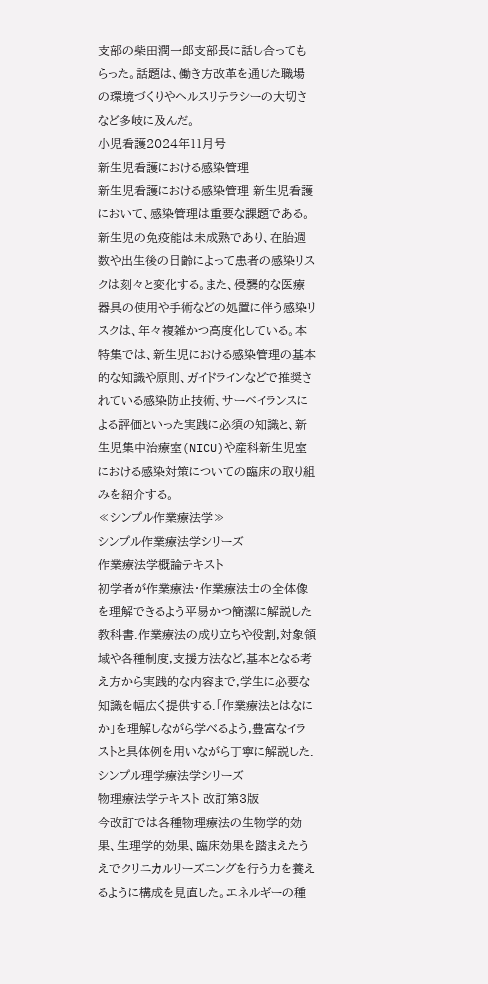支部の柴田潤一郎支部長に話し合ってもらった。話題は、働き方改革を通じた職場の環境づくりやヘルスリテラシーの大切さなど多岐に及んだ。
小児看護2024年11月号
新生児看護における感染管理
新生児看護における感染管理 新生児看護において、感染管理は重要な課題である。新生児の免疫能は未成熟であり、在胎週数や出生後の日齢によって患者の感染リスクは刻々と変化する。また、侵襲的な医療器具の使用や手術などの処置に伴う感染リスクは、年々複雑かつ高度化している。本特集では、新生児における感染管理の基本的な知識や原則、ガイドラインなどで推奨されている感染防止技術、サーベイランスによる評価といった実践に必須の知識と、新生児集中治療室(NICU)や産科新生児室における感染対策についての臨床の取り組みを紹介する。
≪シンプル作業療法学≫
シンプル作業療法学シリーズ
作業療法学概論テキスト
初学者が作業療法・作業療法士の全体像を理解できるよう平易かつ簡潔に解説した教科書.作業療法の成り立ちや役割,対象領域や各種制度,支援方法など,基本となる考え方から実践的な内容まで,学生に必要な知識を幅広く提供する.「作業療法とはなにか」を理解しながら学べるよう,豊富なイラストと具体例を用いながら丁寧に解説した.
シンプル理学療法学シリーズ
物理療法学テキスト 改訂第3版
今改訂では各種物理療法の生物学的効果、生理学的効果、臨床効果を踏まえたうえでクリニカルリーズニングを行う力を養えるように構成を見直した。エネルギーの種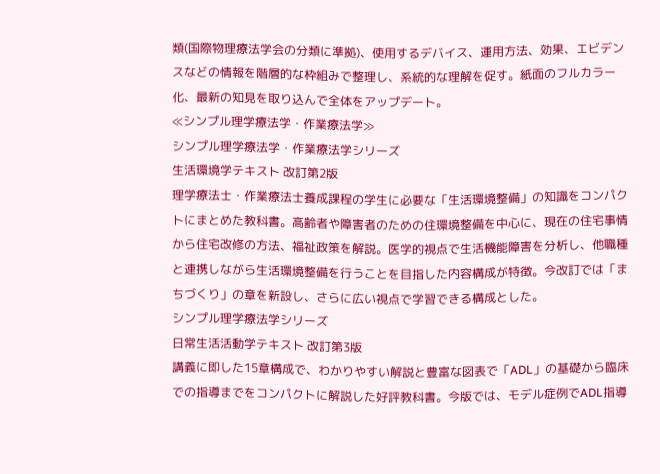類(国際物理療法学会の分類に準拠)、使用するデバイス、運用方法、効果、エビデンスなどの情報を階層的な枠組みで整理し、系統的な理解を促す。紙面のフルカラー化、最新の知見を取り込んで全体をアップデート。
≪シンプル理学療法学・作業療法学≫
シンプル理学療法学・作業療法学シリーズ
生活環境学テキスト 改訂第2版
理学療法士・作業療法士養成課程の学生に必要な「生活環境整備」の知識をコンパクトにまとめた教科書。高齢者や障害者のための住環境整備を中心に、現在の住宅事情から住宅改修の方法、福祉政策を解説。医学的視点で生活機能障害を分析し、他職種と連携しながら生活環境整備を行うことを目指した内容構成が特徴。今改訂では「まちづくり」の章を新設し、さらに広い視点で学習できる構成とした。
シンプル理学療法学シリーズ
日常生活活動学テキスト 改訂第3版
講義に即した15章構成で、わかりやすい解説と豊富な図表で「ADL」の基礎から臨床での指導までをコンパクトに解説した好評教科書。今版では、モデル症例でADL指導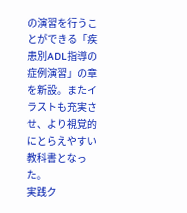の演習を行うことができる「疾患別ADL指導の症例演習」の章を新設。またイラストも充実させ、より視覚的にとらえやすい教科書となった。
実践ク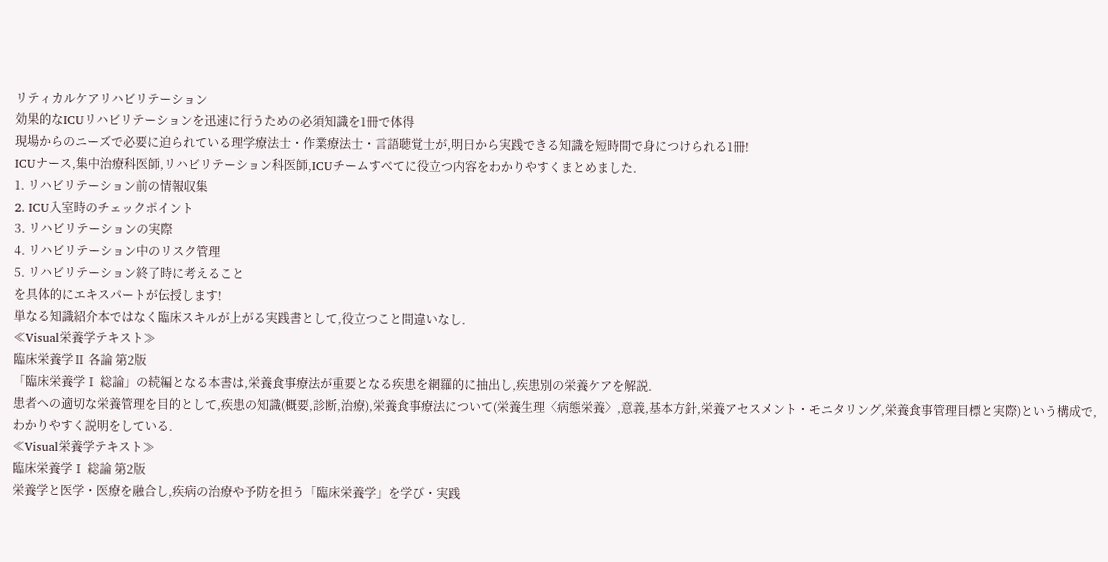リティカルケアリハビリテーション
効果的なICUリハビリテーションを迅速に行うための必須知識を1冊で体得
現場からのニーズで必要に迫られている理学療法士・作業療法士・言語聴覚士が,明日から実践できる知識を短時間で身につけられる1冊!
ICUナース,集中治療科医師,リハビリテーション科医師,ICUチームすべてに役立つ内容をわかりやすくまとめました.
1. リハビリテーション前の情報収集
2. ICU入室時のチェックポイント
3. リハビリテーションの実際
4. リハビリテーション中のリスク管理
5. リハビリテーション終了時に考えること
を具体的にエキスパートが伝授します!
単なる知識紹介本ではなく臨床スキルが上がる実践書として,役立つこと間違いなし.
≪Visual栄養学テキスト≫
臨床栄養学Ⅱ 各論 第2版
「臨床栄養学Ⅰ 総論」の続編となる本書は,栄養食事療法が重要となる疾患を網羅的に抽出し,疾患別の栄養ケアを解説.
患者への適切な栄養管理を目的として,疾患の知識(概要,診断,治療),栄養食事療法について(栄養生理〈病態栄養〉,意義,基本方針,栄養アセスメント・モニタリング,栄養食事管理目標と実際)という構成で,わかりやすく説明をしている.
≪Visual栄養学テキスト≫
臨床栄養学Ⅰ 総論 第2版
栄養学と医学・医療を融合し,疾病の治療や予防を担う「臨床栄養学」を学び・実践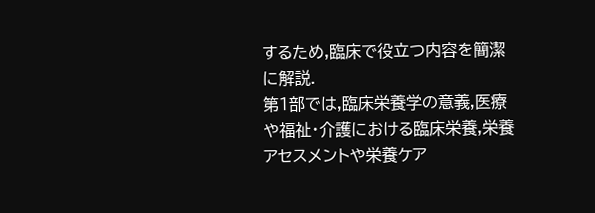するため,臨床で役立つ内容を簡潔に解説.
第1部では,臨床栄養学の意義,医療や福祉・介護における臨床栄養,栄養アセスメントや栄養ケア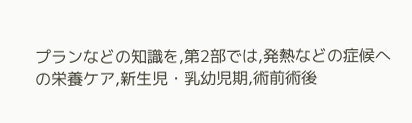プランなどの知識を,第2部では,発熱などの症候への栄養ケア,新生児・乳幼児期,術前術後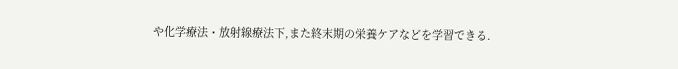や化学療法・放射線療法下,また終末期の栄養ケアなどを学習できる.